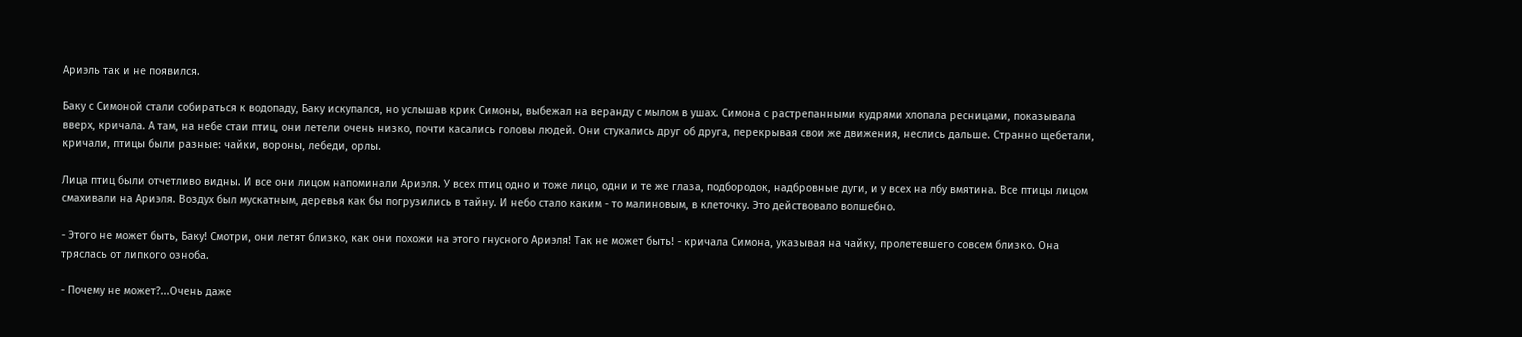Ариэль так и не появился.

Баку с Симоной стали собираться к водопаду, Баку искупался, но услышав крик Симоны, выбежал на веранду с мылом в ушах. Симона с растрепанными кудрями хлопала ресницами, показывала вверх, кричала. А там, на небе стаи птиц, они летели очень низко, почти касались головы людей. Они стукались друг об друга, перекрывая свои же движения, неслись дальше. Странно щебетали, кричали, птицы были разные: чайки, вороны, лебеди, орлы.

Лица птиц были отчетливо видны. И все они лицом напоминали Ариэля. У всех птиц одно и тоже лицо, одни и те же глаза, подбородок, надбровные дуги, и у всех на лбу вмятина. Все птицы лицом смахивали на Ариэля. Воздух был мускатным, деревья как бы погрузились в тайну. И небо стало каким - то малиновым, в клеточку. Это действовало волшебно.

- Этого не может быть, Баку! Смотри, они летят близко, как они похожи на этого гнусного Ариэля! Так не может быть! - кричала Симона, указывая на чайку, пролетевшего совсем близко. Она тряслась от липкого озноба.

- Почему не может?...Очень даже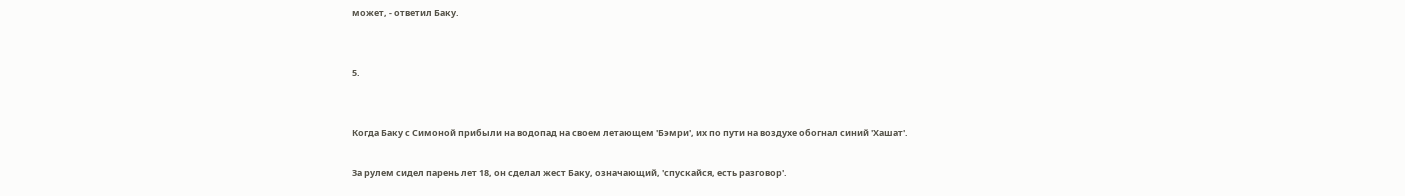может, - ответил Баку.


5.


Когда Баку с Симоной прибыли на водопад на своем летающем 'Бэмри', их по пути на воздухе обогнал синий 'Хашат'.

За рулем сидел парень лет 18, он сделал жест Баку, означающий, 'спускайся, есть разговор'.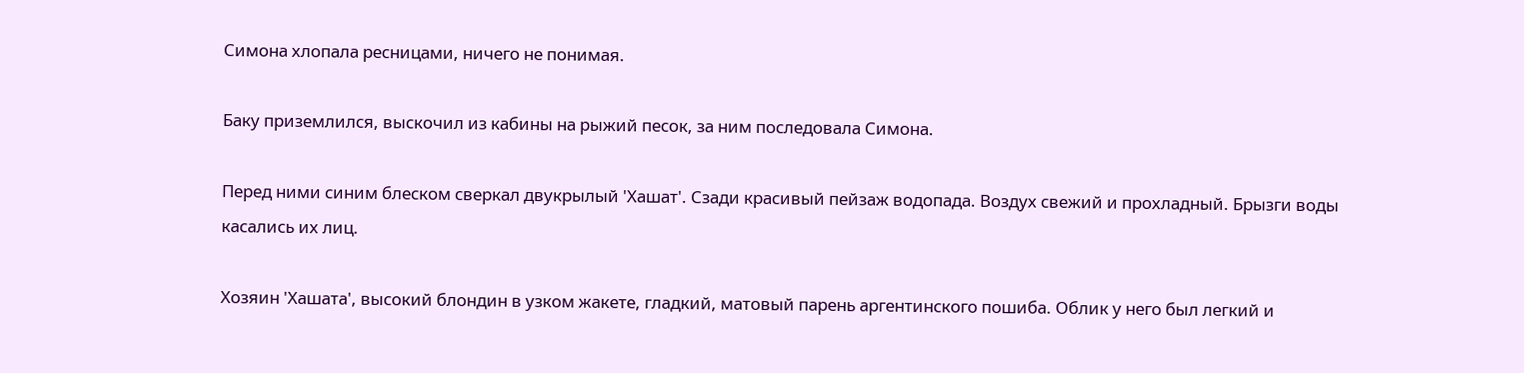Симона хлопала ресницами, ничего не понимая.

Баку приземлился, выскочил из кабины на рыжий песок, за ним последовала Симона.

Перед ними синим блеском сверкал двукрылый 'Хашат'. Сзади красивый пейзаж водопада. Воздух свежий и прохладный. Брызги воды касались их лиц.

Хозяин 'Хашата', высокий блондин в узком жакете, гладкий, матовый парень аргентинского пошиба. Облик у него был легкий и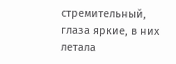стремительный, глаза яркие, в них летала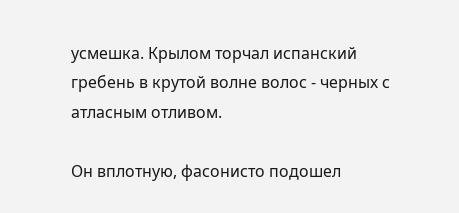усмешка. Крылом торчал испанский гребень в крутой волне волос - черных с атласным отливом.

Он вплотную, фасонисто подошел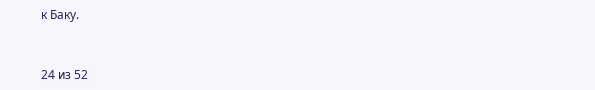к Баку.



24 из 52